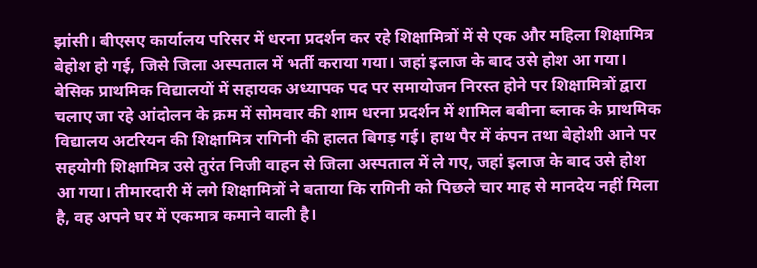झांसी। बीएसए कार्यालय परिसर में धरना प्रदर्शन कर रहे शिक्षामित्रों में से एक और महिला शिक्षामित्र बेहोश हो गई, जिसे जिला अस्पताल में भर्ती कराया गया। जहां इलाज के बाद उसे होश आ गया।
बेसिक प्राथमिक विद्यालयों में सहायक अध्यापक पद पर समायोजन निरस्त होने पर शिक्षामित्रों द्वारा चलाए जा रहे आंदोलन के क्रम में सोमवार की शाम धरना प्रदर्शन में शामिल बबीना ब्लाक के प्राथमिक विद्यालय अटरियन की शिक्षामित्र रागिनी की हालत बिगड़ गई। हाथ पैर में कंपन तथा बेहोशी आने पर सहयोगी शिक्षामित्र उसे तुरंत निजी वाहन से जिला अस्पताल में ले गए, जहां इलाज के बाद उसे होश आ गया। तीमारदारी में लगे शिक्षामित्रों ने बताया कि रागिनी को पिछले चार माह से मानदेय नहीं मिला है, वह अपने घर में एकमात्र कमाने वाली है।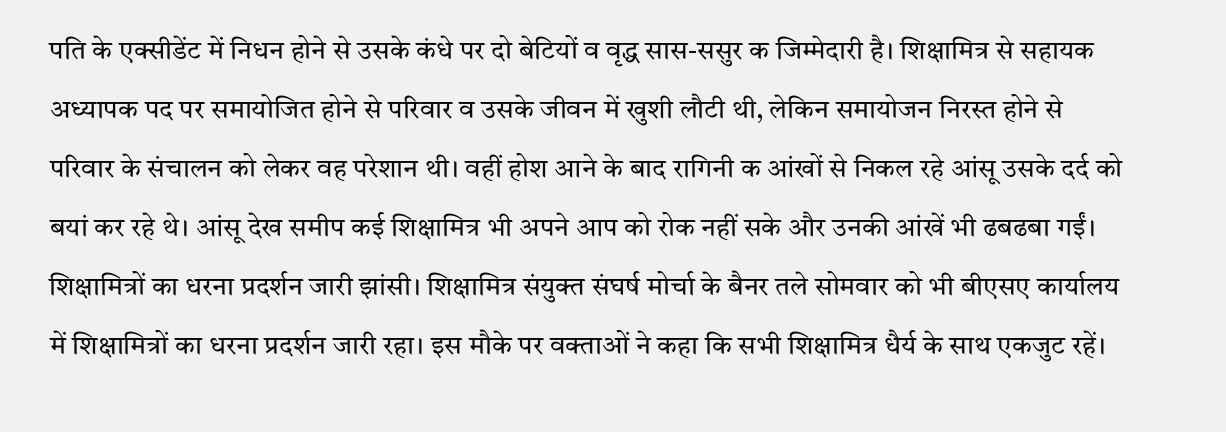पति के एक्सीडेंट में निधन होने से उसके कंधे पर दो बेटियों व वृद्ध सास-ससुर क जिम्मेदारी है। शिक्षामित्र से सहायक अध्यापक पद पर समायोजित होने से परिवार व उसके जीवन में खुशी लौटी थी, लेकिन समायोजन निरस्त होने से परिवार के संचालन को लेकर वह परेशान थी। वहीं होश आने के बाद रागिनी क आंखों से निकल रहे आंसू उसके दर्द को बयां कर रहे थे। आंसू देख समीप कई शिक्षामित्र भी अपने आप को रोक नहीं सके और उनकी आंखें भी ढबढबा गईं।
शिक्षामित्रों का धरना प्रदर्शन जारी झांसी। शिक्षामित्र संयुक्त संघर्ष मोर्चा के बैनर तले सोमवार को भी बीएसए कार्यालय में शिक्षामित्रों का धरना प्रदर्शन जारी रहा। इस मौके पर वक्ताओं ने कहा कि सभी शिक्षामित्र धैर्य के साथ एकजुट रहें।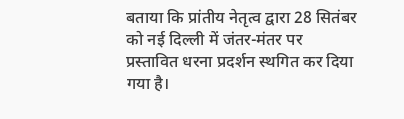बताया कि प्रांतीय नेतृत्व द्वारा 28 सितंबर को नई दिल्ली में जंतर-मंतर पर प्रस्तावित धरना प्रदर्शन स्थगित कर दिया गया है।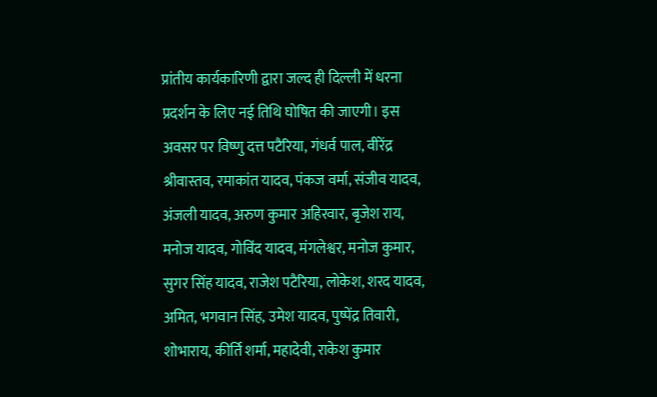प्रांतीय कार्यकारिणी द्वारा जल्द ही दिल्ली में धरना प्रदर्शन के लिए नई तिथि घोषित की जाएगी। इस अवसर पर विष्णु दत्त पटैरिया, गंधर्व पाल, वीरेंद्र श्रीवास्तव, रमाकांत यादव, पंकज वर्मा, संजीव यादव, अंजली यादव, अरुण कुमार अहिरवार, बृजेश राय, मनोज यादव, गोविंद यादव, मंगलेश्वर, मनोज कुमार, सुगर सिंह यादव, राजेश पटैरिया, लोकेश, शरद यादव, अमित, भगवान सिंह, उमेश यादव, पुष्पेंद्र तिवारी, शोभाराय, कीर्ति शर्मा, महादेवी, राकेश कुमार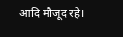आदि मौजूद रहे।